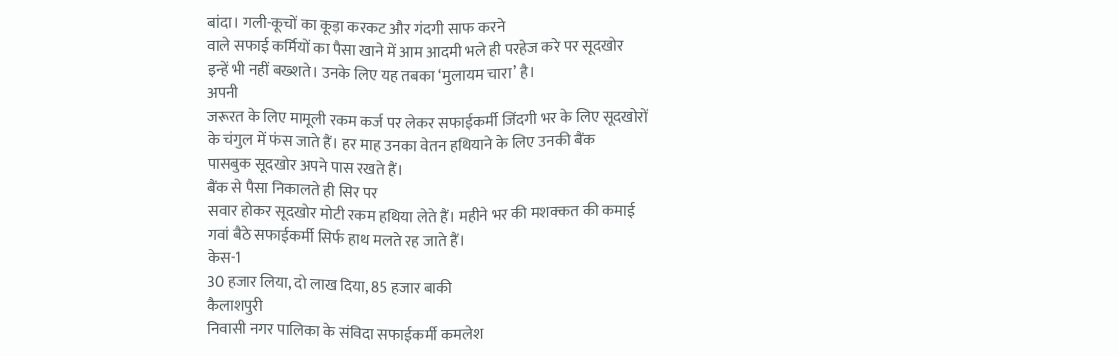बांदा। गली-कूचों का कूड़ा करकट और गंदगी साफ करने
वाले सफाई कर्मियों का पैसा खाने में आम आदमी भले ही परहेज करे पर सूदखोर
इन्हें भी नहीं बख्शते। उनके लिए यह तबका ‘मुलायम चारा’ है।
अपनी
जरूरत के लिए मामूली रकम कर्ज पर लेकर सफाईकर्मी जिंदगी भर के लिए सूदखोरों
के चंगुल में फंस जाते हैं। हर माह उनका वेतन हथियाने के लिए उनकी बैंक
पासबुक सूदखोर अपने पास रखते हैं।
बैंक से पैसा निकालते ही सिर पर
सवार होकर सूदखोर मोटी रकम हथिया लेते हैं। महीने भर की मशक्कत की कमाई
गवां बैठे सफाईकर्मी सिर्फ हाथ मलते रह जाते हैं।
केस-1
30 हजार लिया, दो लाख दिया, 85 हजार बाकी
कैलाशपुरी
निवासी नगर पालिका के संविदा सफाईकर्मी कमलेश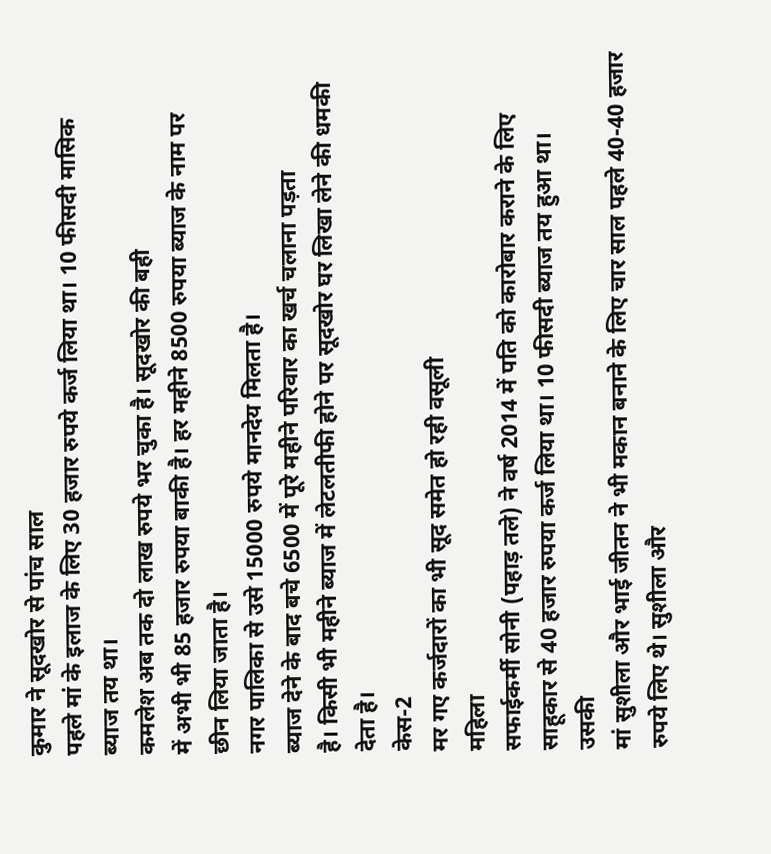कुमार ने सूदखोर से पांच साल
पहले मां के इलाज के लिए 30 हजार रुपये कर्ज लिया था। 10 फीसदी मासिक
ब्याज तय था।
कमलेश अब तक दो लाख रुपये भर चुका है। सूदखोर की बही
में अभी भी 85 हजार रुपया बाकी है। हर महीने 8500 रुपया ब्याज के नाम पर
छीन लिया जाता है।
नगर पालिका से उसे 15000 रुपये मानदेय मिलता है।
ब्याज देने के बाद बचे 6500 में पूरे महीने परिवार का खर्च चलाना पड़ता
है। किसी भी महीने ब्याज में लेटलतीफी होने पर सूदखोर घर लिखा लेने की धमकी
देता है।
केस-2
मर गए कर्जदारों का भी सूद समेत हो रही वसूली
महिला
सफाईकर्मी सोनी (पहाड़ तले) ने वर्ष 2014 में पति को कारोबार कराने के लिए
साहूकार से 40 हजार रुपया कर्ज लिया था। 10 फीसदी ब्याज तय हुआ था।
उसकी
मां सुशीला और भाई जीतन ने भी मकान बनाने के लिए चार साल पहले 40-40 हजार
रुपये लिए थे। सुशीला और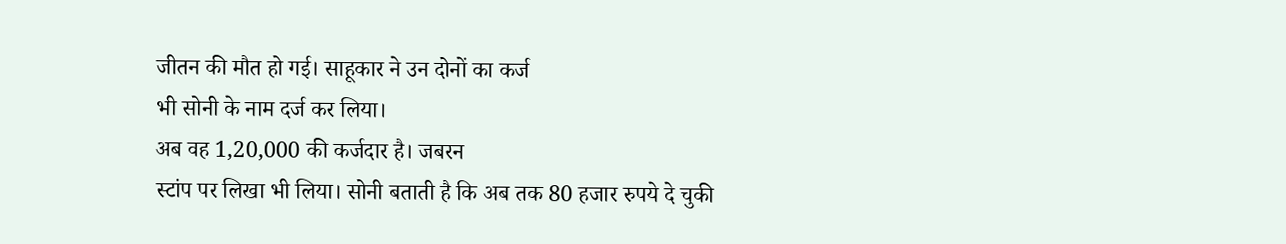जीतन की मौत हो गई। साहूकार ने उन दोनों का कर्ज
भी सोनी के नाम दर्ज कर लिया।
अब वह 1,20,000 की कर्जदार है। जबरन
स्टांप पर लिखा भी लिया। सोनी बताती है कि अब तक 80 हजार रुपये दे चुकी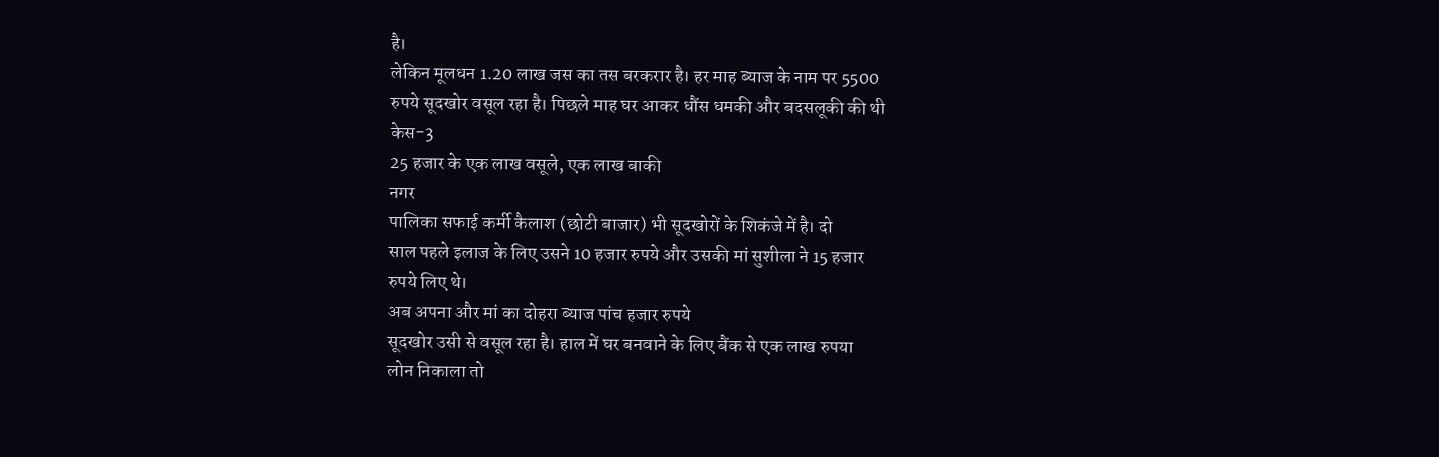है।
लेकिन मूलधन 1.20 लाख जस का तस बरकरार है। हर माह ब्याज के नाम पर 5500
रुपये सूदखोर वसूल रहा है। पिछले माह घर आकर धौंस धमकी और बदसलूकी की थी
केस-3
25 हजार के एक लाख वसूले, एक लाख बाकी
नगर
पालिका सफाई कर्मी कैलाश (छोटी बाजार) भी सूदखोरों के शिकंजे में है। दो
साल पहले इलाज के लिए उसने 10 हजार रुपये और उसकी मां सुशीला ने 15 हजार
रुपये लिए थे।
अब अपना और मां का दोहरा ब्याज पांच हजार रुपये
सूदखोर उसी से वसूल रहा है। हाल में घर बनवाने के लिए बैंक से एक लाख रुपया
लोन निकाला तो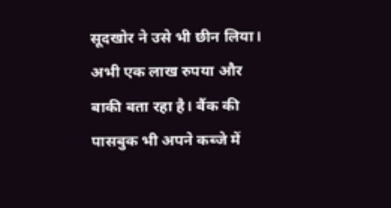सूदखोर ने उसे भी छीन लिया।
अभी एक लाख रुपया और बाकी बता रहा है। बैंक की पासबुक भी अपने कब्जे में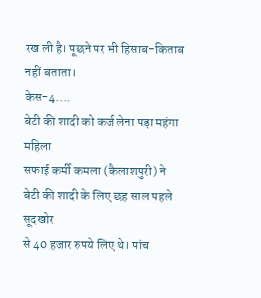रख ली है। पूछने पर भी हिसाब-किताब नहीं बताता।
केस-4....
बेटी की शादी को कर्ज लेना पड़ा महंगा
महिला
सफाई कर्मी कमला (कैलाशपुरी) ने बेटी की शादी के लिए छह साल पहले सूदखोर
से 40 हजार रुपये लिए थे। पांच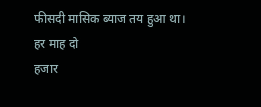फीसदी मासिक ब्याज तय हुआ था। हर माह दो
हजार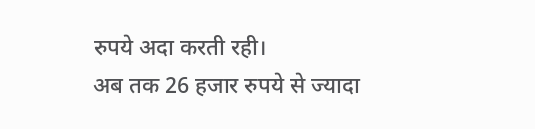रुपये अदा करती रही।
अब तक 26 हजार रुपये से ज्यादा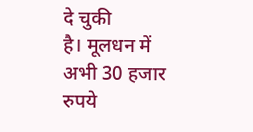दे चुकी
है। मूलधन में अभी 30 हजार रुपये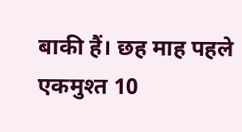बाकी हैं। छह माह पहले एकमुश्त 10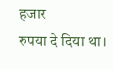हजार
रुपया दे दिया था।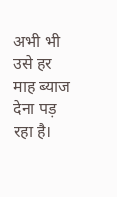अभी भी उसे हर माह ब्याज देना पड़ रहा है।